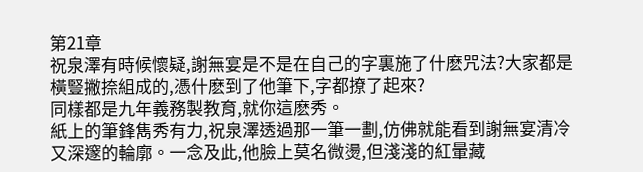第21章
祝泉澤有時候懷疑,謝無宴是不是在自己的字裏施了什麽咒法?大家都是橫豎撇捺組成的,憑什麽到了他筆下,字都撩了起來?
同樣都是九年義務製教育,就你這麽秀。
紙上的筆鋒雋秀有力,祝泉澤透過那一筆一劃,仿佛就能看到謝無宴清冷又深邃的輪廓。一念及此,他臉上莫名微燙,但淺淺的紅暈藏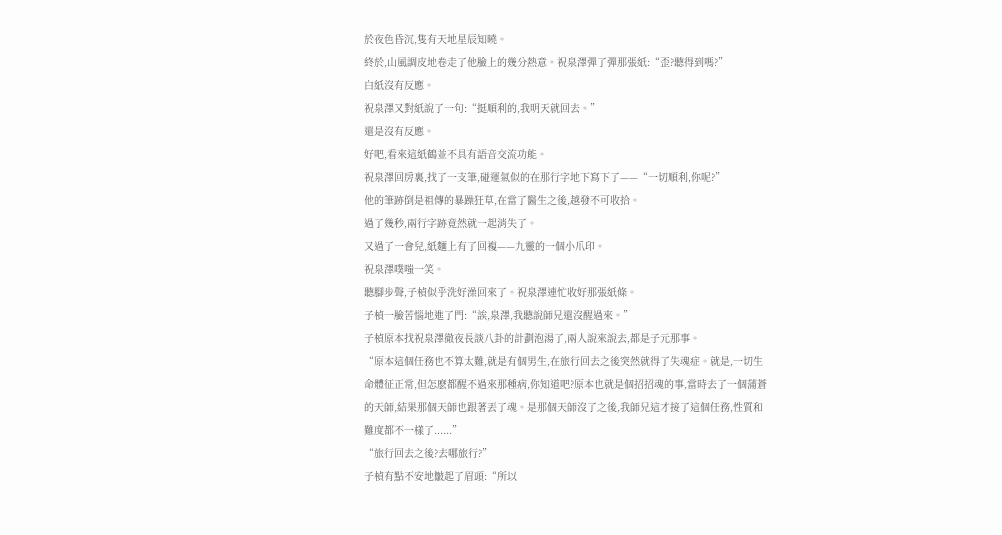於夜色昏沉,隻有天地星辰知曉。
終於,山風調皮地卷走了他臉上的幾分熱意。祝泉澤彈了彈那張紙:“歪?聽得到嗎?”
白紙沒有反應。
祝泉澤又對紙說了一句:“挺順利的,我明天就回去。”
還是沒有反應。
好吧,看來這紙鶴並不具有語音交流功能。
祝泉澤回房裏,找了一支筆,碰運氣似的在那行字地下寫下了——“一切順利,你呢?”
他的筆跡倒是祖傳的暴躁狂草,在當了醫生之後,越發不可收拾。
過了幾秒,兩行字跡竟然就一起消失了。
又過了一會兒,紙麵上有了回複——九靈的一個小爪印。
祝泉澤噗嗤一笑。
聽腳步聲,子楨似乎洗好澡回來了。祝泉澤連忙收好那張紙條。
子楨一臉苦惱地進了門:“誒,泉澤,我聽說師兄還沒醒過來。”
子楨原本找祝泉澤徹夜長談八卦的計劃泡湯了,兩人說來說去,都是子元那事。
“原本這個任務也不算太難,就是有個男生,在旅行回去之後突然就得了失魂症。就是,一切生命體征正常,但怎麽都醒不過來那種病,你知道吧?原本也就是個招招魂的事,當時去了一個蒲蒼的天師,結果那個天師也跟著丟了魂。是那個天師沒了之後,我師兄這才接了這個任務,性質和難度都不一樣了......”
“旅行回去之後?去哪旅行?”
子楨有點不安地皺起了眉頭:“所以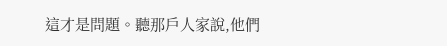這才是問題。聽那戶人家說,他們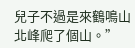兒子不過是來鶴鳴山北峰爬了個山。”